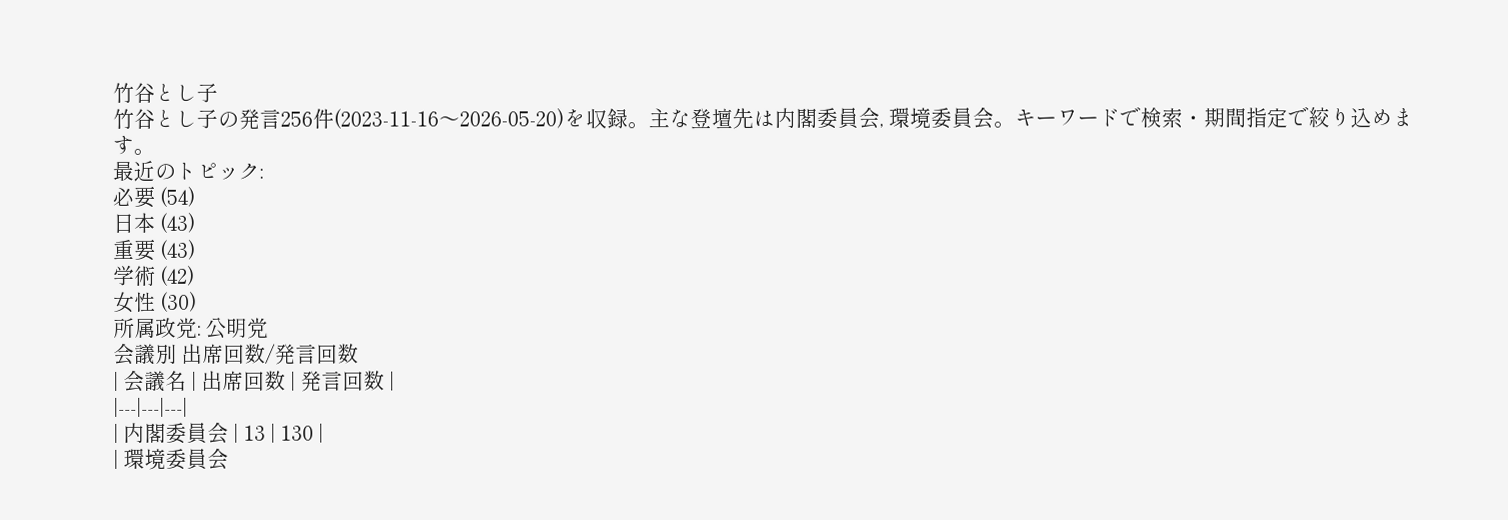竹谷とし子
竹谷とし子の発言256件(2023-11-16〜2026-05-20)を収録。主な登壇先は内閣委員会, 環境委員会。キーワードで検索・期間指定で絞り込めます。
最近のトピック:
必要 (54)
日本 (43)
重要 (43)
学術 (42)
女性 (30)
所属政党: 公明党
会議別 出席回数/発言回数
| 会議名 | 出席回数 | 発言回数 |
|---|---|---|
| 内閣委員会 | 13 | 130 |
| 環境委員会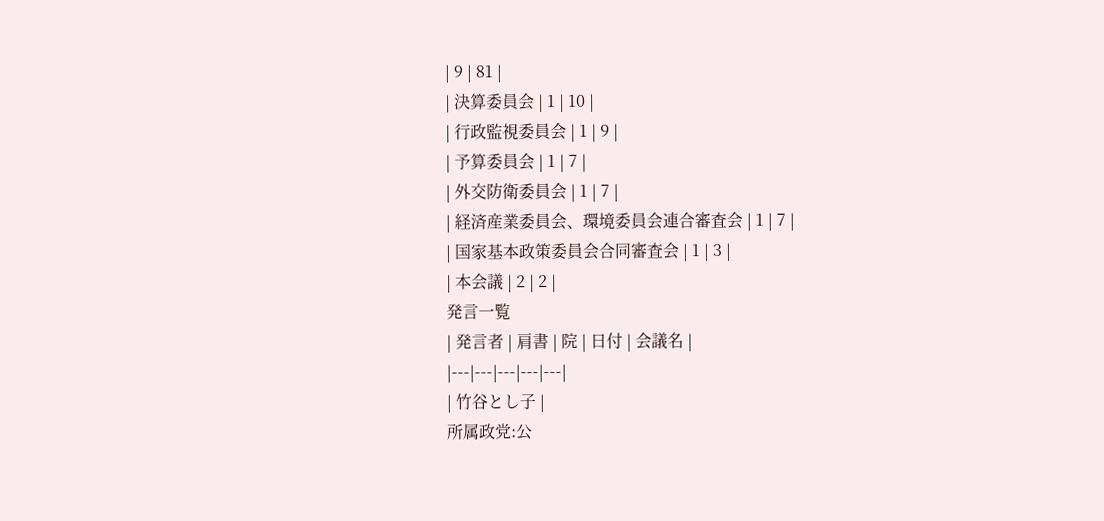| 9 | 81 |
| 決算委員会 | 1 | 10 |
| 行政監視委員会 | 1 | 9 |
| 予算委員会 | 1 | 7 |
| 外交防衛委員会 | 1 | 7 |
| 経済産業委員会、環境委員会連合審査会 | 1 | 7 |
| 国家基本政策委員会合同審査会 | 1 | 3 |
| 本会議 | 2 | 2 |
発言一覧
| 発言者 | 肩書 | 院 | 日付 | 会議名 |
|---|---|---|---|---|
| 竹谷とし子 |
所属政党:公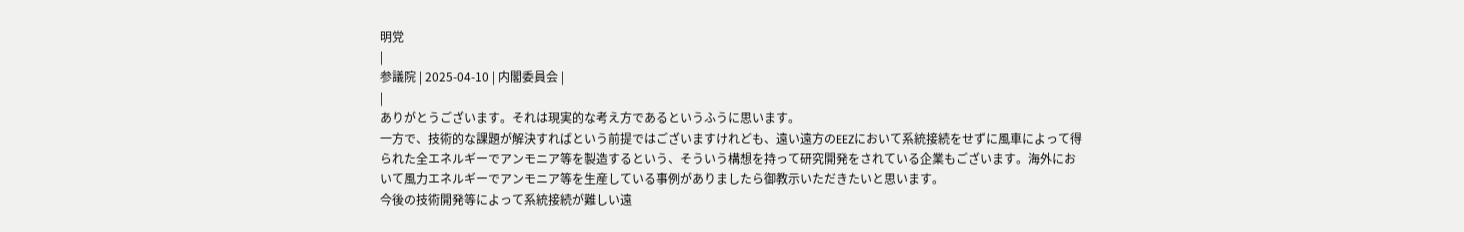明党
|
参議院 | 2025-04-10 | 内閣委員会 |
|
ありがとうございます。それは現実的な考え方であるというふうに思います。
一方で、技術的な課題が解決すればという前提ではございますけれども、遠い遠方のEEZにおいて系統接続をせずに風車によって得られた全エネルギーでアンモニア等を製造するという、そういう構想を持って研究開発をされている企業もございます。海外において風力エネルギーでアンモニア等を生産している事例がありましたら御教示いただきたいと思います。
今後の技術開発等によって系統接続が難しい遠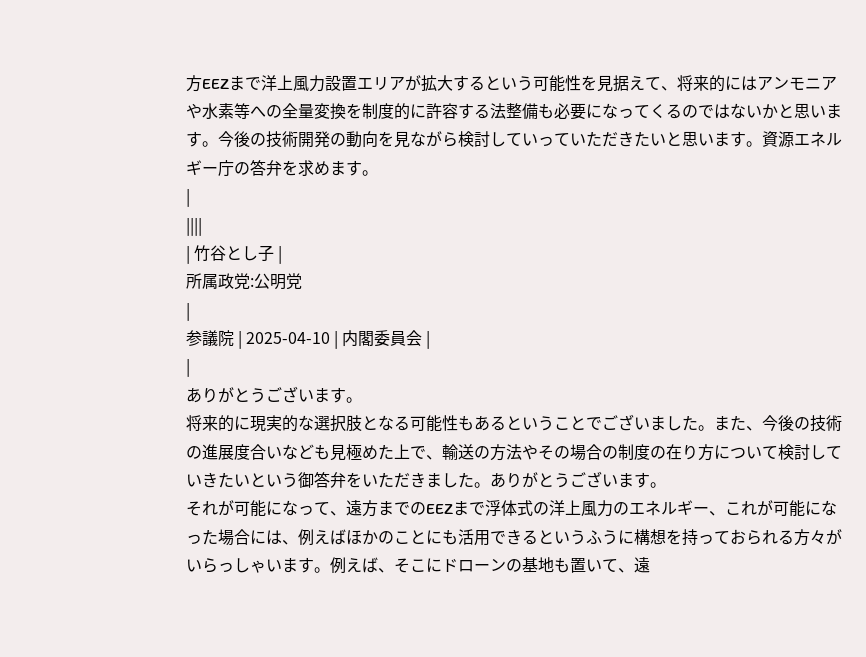方EEZまで洋上風力設置エリアが拡大するという可能性を見据えて、将来的にはアンモニアや水素等への全量変換を制度的に許容する法整備も必要になってくるのではないかと思います。今後の技術開発の動向を見ながら検討していっていただきたいと思います。資源エネルギー庁の答弁を求めます。
|
||||
| 竹谷とし子 |
所属政党:公明党
|
参議院 | 2025-04-10 | 内閣委員会 |
|
ありがとうございます。
将来的に現実的な選択肢となる可能性もあるということでございました。また、今後の技術の進展度合いなども見極めた上で、輸送の方法やその場合の制度の在り方について検討していきたいという御答弁をいただきました。ありがとうございます。
それが可能になって、遠方までのEEZまで浮体式の洋上風力のエネルギー、これが可能になった場合には、例えばほかのことにも活用できるというふうに構想を持っておられる方々がいらっしゃいます。例えば、そこにドローンの基地も置いて、遠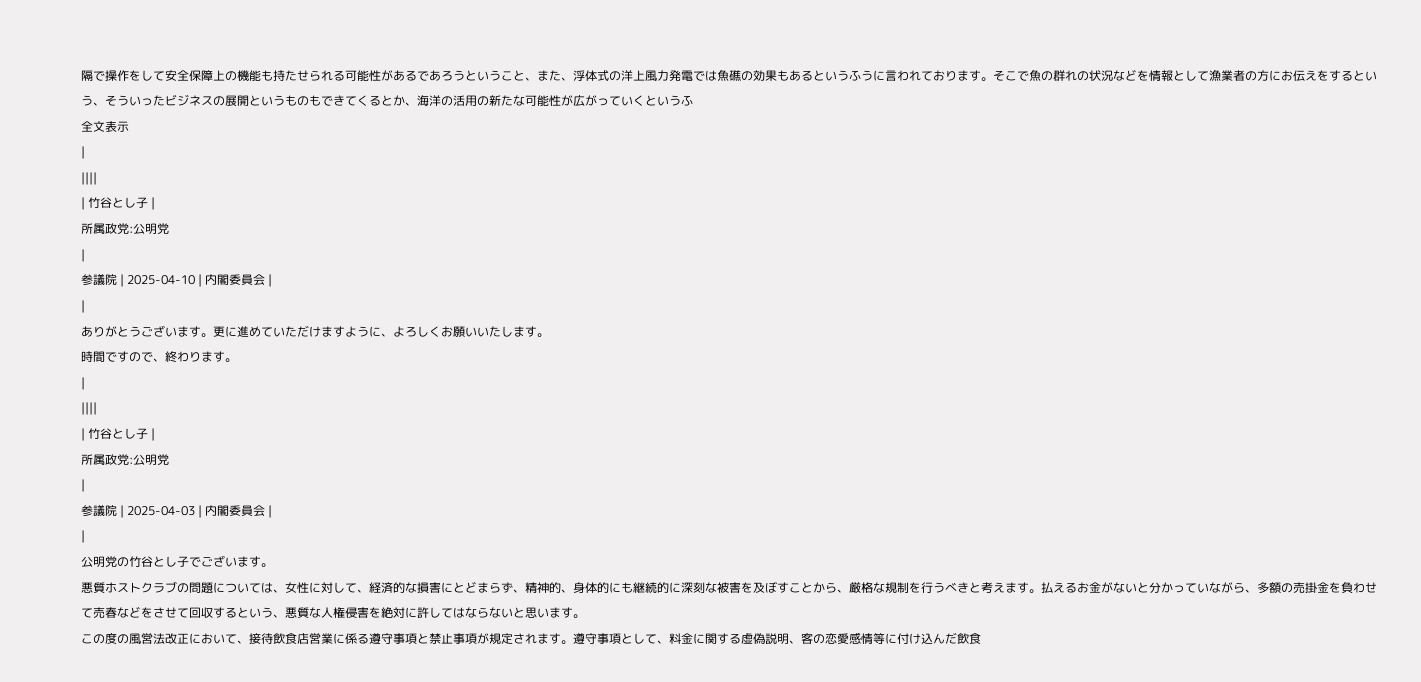隔で操作をして安全保障上の機能も持たせられる可能性があるであろうということ、また、浮体式の洋上風力発電では魚礁の効果もあるというふうに言われております。そこで魚の群れの状況などを情報として漁業者の方にお伝えをするという、そういったビジネスの展開というものもできてくるとか、海洋の活用の新たな可能性が広がっていくというふ
全文表示
|
||||
| 竹谷とし子 |
所属政党:公明党
|
参議院 | 2025-04-10 | 内閣委員会 |
|
ありがとうございます。更に進めていただけますように、よろしくお願いいたします。
時間ですので、終わります。
|
||||
| 竹谷とし子 |
所属政党:公明党
|
参議院 | 2025-04-03 | 内閣委員会 |
|
公明党の竹谷とし子でございます。
悪質ホストクラブの問題については、女性に対して、経済的な損害にとどまらず、精神的、身体的にも継続的に深刻な被害を及ぼすことから、厳格な規制を行うべきと考えます。払えるお金がないと分かっていながら、多額の売掛金を負わせて売春などをさせて回収するという、悪質な人権侵害を絶対に許してはならないと思います。
この度の風営法改正において、接待飲食店営業に係る遵守事項と禁止事項が規定されます。遵守事項として、料金に関する虚偽説明、客の恋愛感情等に付け込んだ飲食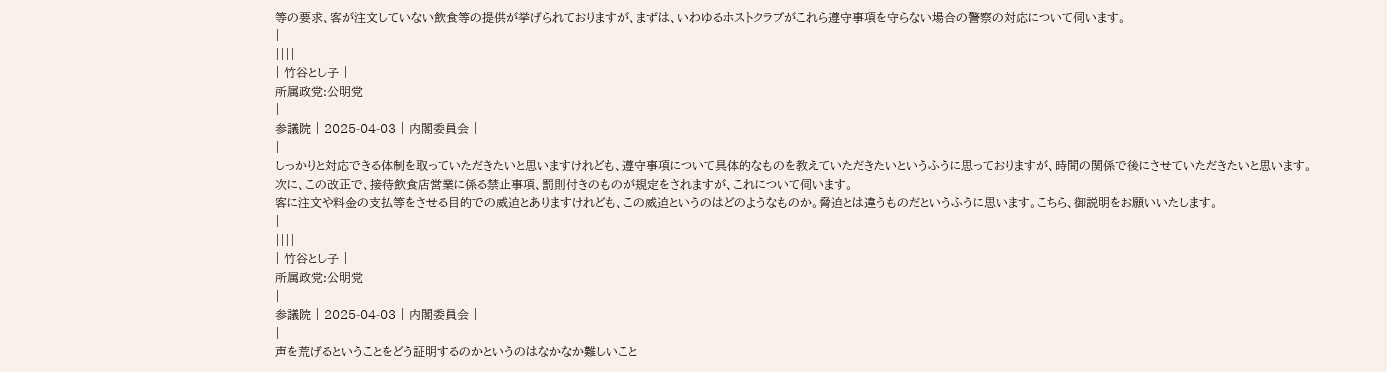等の要求、客が注文していない飲食等の提供が挙げられておりますが、まずは、いわゆるホストクラブがこれら遵守事項を守らない場合の警察の対応について伺います。
|
||||
| 竹谷とし子 |
所属政党:公明党
|
参議院 | 2025-04-03 | 内閣委員会 |
|
しっかりと対応できる体制を取っていただきたいと思いますけれども、遵守事項について具体的なものを教えていただきたいというふうに思っておりますが、時間の関係で後にさせていただきたいと思います。
次に、この改正で、接待飲食店営業に係る禁止事項、罰則付きのものが規定をされますが、これについて伺います。
客に注文や料金の支払等をさせる目的での威迫とありますけれども、この威迫というのはどのようなものか。脅迫とは違うものだというふうに思います。こちら、御説明をお願いいたします。
|
||||
| 竹谷とし子 |
所属政党:公明党
|
参議院 | 2025-04-03 | 内閣委員会 |
|
声を荒げるということをどう証明するのかというのはなかなか難しいこと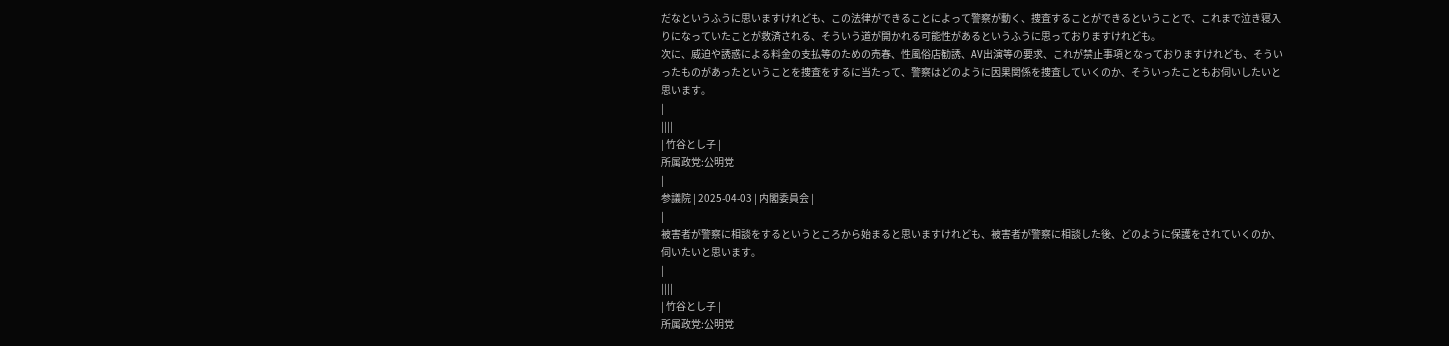だなというふうに思いますけれども、この法律ができることによって警察が動く、捜査することができるということで、これまで泣き寝入りになっていたことが救済される、そういう道が開かれる可能性があるというふうに思っておりますけれども。
次に、威迫や誘惑による料金の支払等のための売春、性風俗店勧誘、AV出演等の要求、これが禁止事項となっておりますけれども、そういったものがあったということを捜査をするに当たって、警察はどのように因果関係を捜査していくのか、そういったこともお伺いしたいと思います。
|
||||
| 竹谷とし子 |
所属政党:公明党
|
参議院 | 2025-04-03 | 内閣委員会 |
|
被害者が警察に相談をするというところから始まると思いますけれども、被害者が警察に相談した後、どのように保護をされていくのか、伺いたいと思います。
|
||||
| 竹谷とし子 |
所属政党:公明党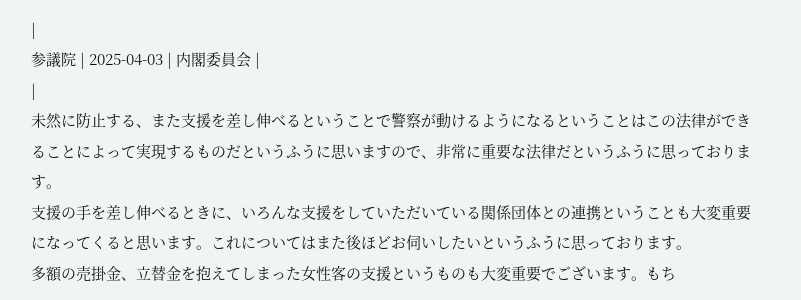|
参議院 | 2025-04-03 | 内閣委員会 |
|
未然に防止する、また支援を差し伸べるということで警察が動けるようになるということはこの法律ができることによって実現するものだというふうに思いますので、非常に重要な法律だというふうに思っております。
支援の手を差し伸べるときに、いろんな支援をしていただいている関係団体との連携ということも大変重要になってくると思います。これについてはまた後ほどお伺いしたいというふうに思っております。
多額の売掛金、立替金を抱えてしまった女性客の支援というものも大変重要でございます。もち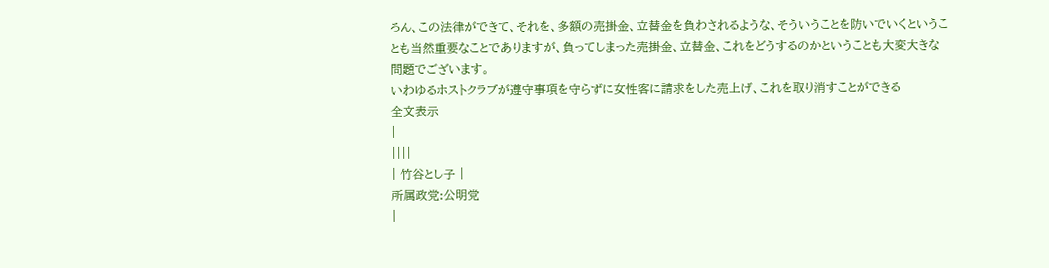ろん、この法律ができて、それを、多額の売掛金、立替金を負わされるような、そういうことを防いでいくということも当然重要なことでありますが、負ってしまった売掛金、立替金、これをどうするのかということも大変大きな問題でございます。
いわゆるホストクラブが遵守事項を守らずに女性客に請求をした売上げ、これを取り消すことができる
全文表示
|
||||
| 竹谷とし子 |
所属政党:公明党
|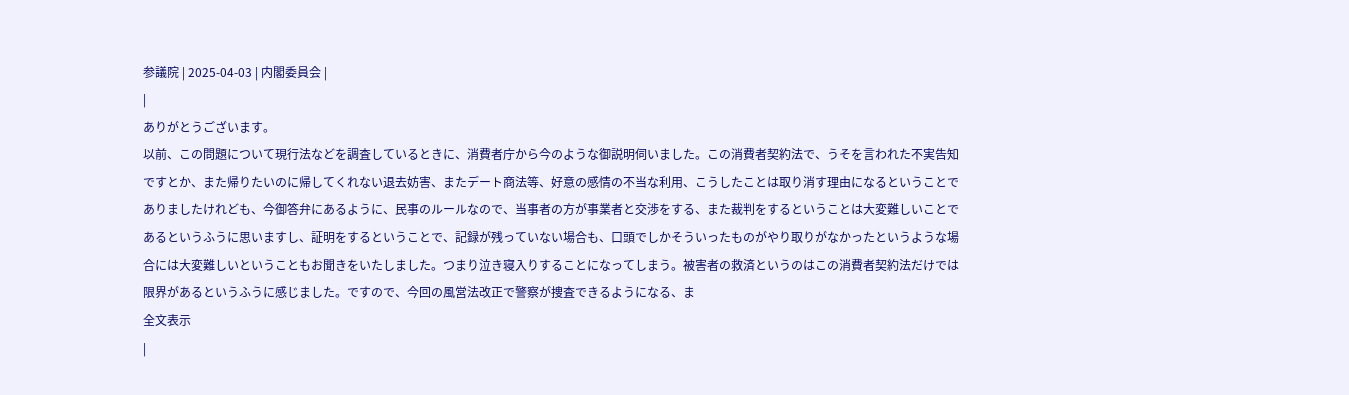参議院 | 2025-04-03 | 内閣委員会 |
|
ありがとうございます。
以前、この問題について現行法などを調査しているときに、消費者庁から今のような御説明伺いました。この消費者契約法で、うそを言われた不実告知ですとか、また帰りたいのに帰してくれない退去妨害、またデート商法等、好意の感情の不当な利用、こうしたことは取り消す理由になるということでありましたけれども、今御答弁にあるように、民事のルールなので、当事者の方が事業者と交渉をする、また裁判をするということは大変難しいことであるというふうに思いますし、証明をするということで、記録が残っていない場合も、口頭でしかそういったものがやり取りがなかったというような場合には大変難しいということもお聞きをいたしました。つまり泣き寝入りすることになってしまう。被害者の救済というのはこの消費者契約法だけでは限界があるというふうに感じました。ですので、今回の風営法改正で警察が捜査できるようになる、ま
全文表示
|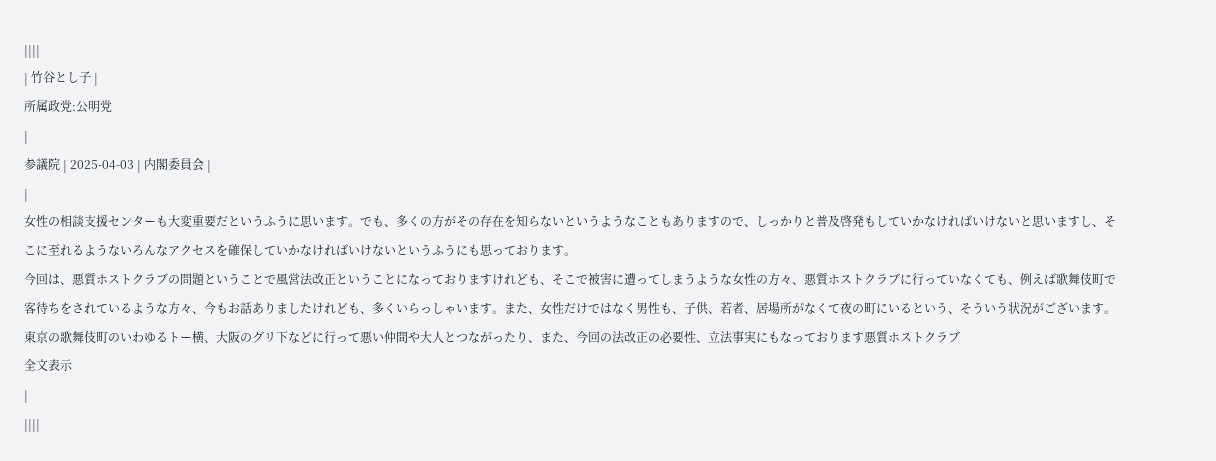||||
| 竹谷とし子 |
所属政党:公明党
|
参議院 | 2025-04-03 | 内閣委員会 |
|
女性の相談支援センターも大変重要だというふうに思います。でも、多くの方がその存在を知らないというようなこともありますので、しっかりと普及啓発もしていかなければいけないと思いますし、そこに至れるようないろんなアクセスを確保していかなければいけないというふうにも思っております。
今回は、悪質ホストクラブの問題ということで風営法改正ということになっておりますけれども、そこで被害に遭ってしまうような女性の方々、悪質ホストクラブに行っていなくても、例えば歌舞伎町で客待ちをされているような方々、今もお話ありましたけれども、多くいらっしゃいます。また、女性だけではなく男性も、子供、若者、居場所がなくて夜の町にいるという、そういう状況がございます。東京の歌舞伎町のいわゆるトー横、大阪のグリ下などに行って悪い仲間や大人とつながったり、また、今回の法改正の必要性、立法事実にもなっております悪質ホストクラブ
全文表示
|
||||